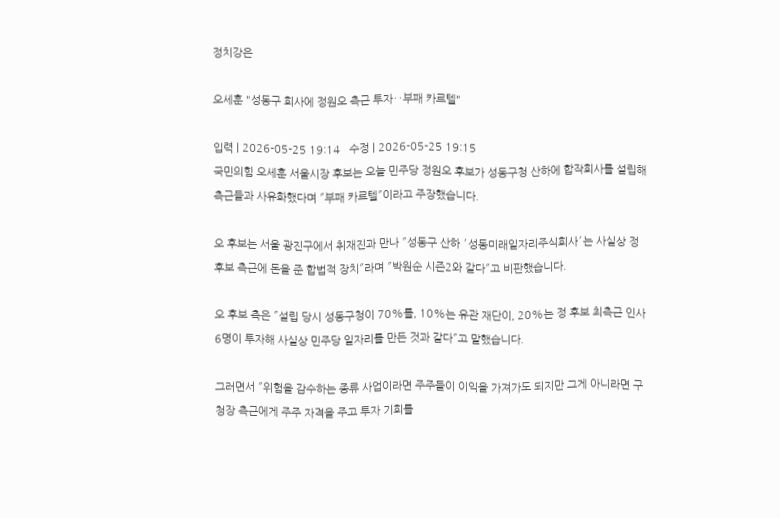정치강은

오세훈 "성동구 회사에 정원오 측근 투자‥부패 카르텔"

입력 | 2026-05-25 19:14   수정 | 2026-05-25 19:15
국민의힘 오세훈 서울시장 후보는 오늘 민주당 정원오 후보가 성동구청 산하에 합작회사를 설립해 측근들과 사유화했다며 ″부패 카르텔″이라고 주장했습니다.

오 후보는 서울 광진구에서 취재진과 만나 ″성동구 산하 ′성동미래일자리주식회사′는 사실상 정 후보 측근에 돈을 준 합법적 장치″라며 ″박원순 시즌2와 같다″고 비판했습니다.

오 후보 측은 ″설립 당시 성동구청이 70%를, 10%는 유관 재단이, 20%는 정 후보 최측근 인사 6명이 투자해 사실상 민주당 일자리를 만든 것과 같다″고 말했습니다.

그러면서 ″위험을 감수하는 종류 사업이라면 주주들이 이익을 가져가도 되지만 그게 아니라면 구청장 측근에게 주주 자격을 주고 투자 기회를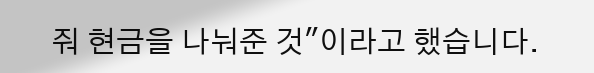줘 현금을 나눠준 것″이라고 했습니다.